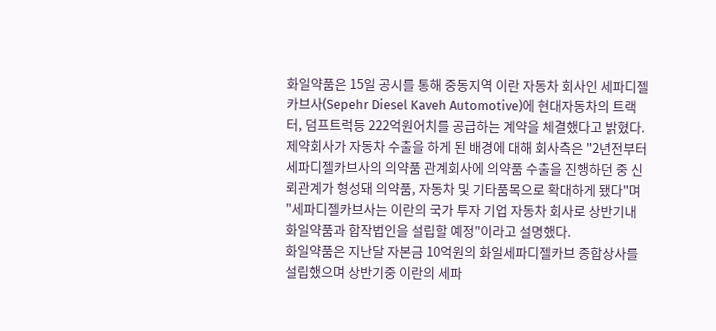화일약품은 15일 공시를 통해 중동지역 이란 자동차 회사인 세파디젤카브사(Sepehr Diesel Kaveh Automotive)에 현대자동차의 트랙터, 덤프트럭등 222억원어치를 공급하는 계약을 체결했다고 밝혔다.
제약회사가 자동차 수출을 하게 된 배경에 대해 회사측은 "2년전부터 세파디젤카브사의 의약품 관계회사에 의약품 수출을 진행하던 중 신뢰관계가 형성돼 의약품, 자동차 및 기타품목으로 확대하게 됐다"며 "세파디젤카브사는 이란의 국가 투자 기업 자동차 회사로 상반기내 화일약품과 합작법인을 설립할 예정"이라고 설명했다.
화일약품은 지난달 자본금 10억원의 화일세파디젤카브 종합상사를 설립했으며 상반기중 이란의 세파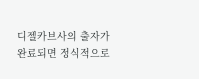디젤카브사의 출자가 완료되면 정식적으로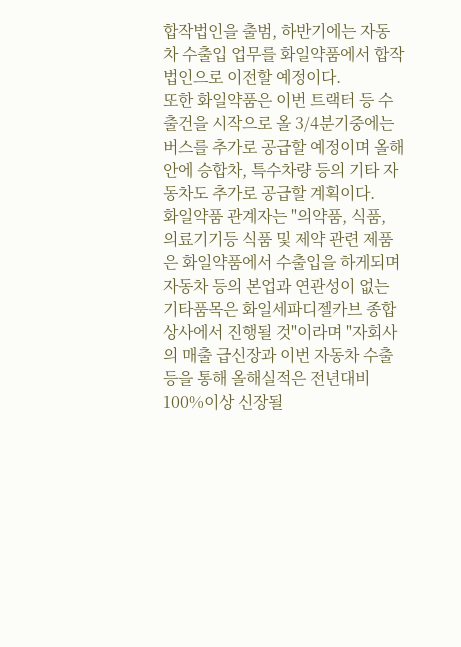합작법인을 출범, 하반기에는 자동차 수출입 업무를 화일약품에서 합작법인으로 이전할 예정이다.
또한 화일약품은 이번 트랙터 등 수출건을 시작으로 올 3/4분기중에는 버스를 추가로 공급할 예정이며 올해안에 승합차, 특수차량 등의 기타 자동차도 추가로 공급할 계획이다.
화일약품 관계자는 "의약품, 식품, 의료기기등 식품 및 제약 관련 제품은 화일약품에서 수출입을 하게되며 자동차 등의 본업과 연관성이 없는 기타품목은 화일세파디젤카브 종합상사에서 진행될 것"이라며 "자회사의 매출 급신장과 이번 자동차 수출등을 통해 올해실적은 전년대비 100%이상 신장될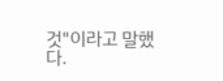것"이라고 말했다.